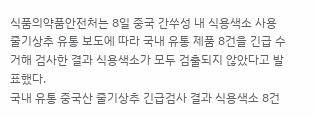식품의약품안전처는 8일 중국 간쑤성 내 식용색소 사용 줄기상추 유통 보도에 따라 국내 유통 제품 8건을 긴급 수거해 검사한 결과 식용색소가 모두 검출되지 않았다고 발표했다.
국내 유통 중국산 줄기상추 긴급검사 결과 식용색소 8건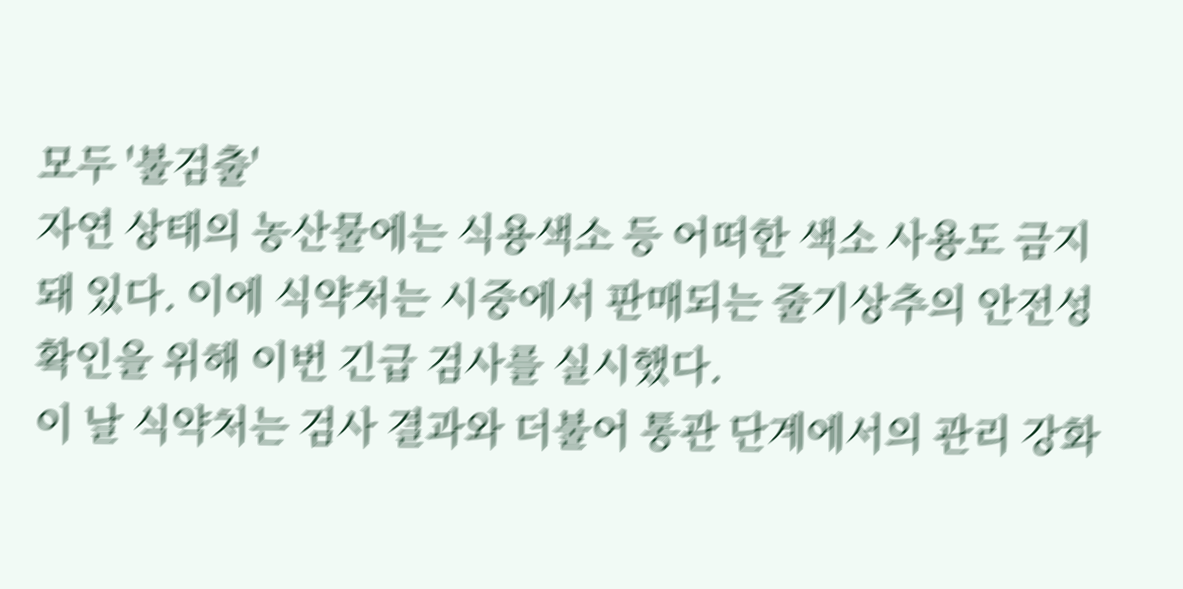모두 '불검출'
자연 상태의 농산물에는 식용색소 등 어떠한 색소 사용도 금지돼 있다. 이에 식약처는 시중에서 판매되는 줄기상추의 안전성 확인을 위해 이번 긴급 검사를 실시했다.
이 날 식약처는 검사 결과와 더불어 통관 단계에서의 관리 강화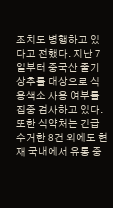조치도 병행하고 있다고 전했다. 지난 7일부터 중국산 줄기상추를 대상으로 식용색소 사용 여부를 집중 검사하고 있다.
또한 식약처는 긴급 수거한 8건 외에도 현재 국내에서 유통 중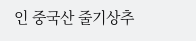인 중국산 줄기상추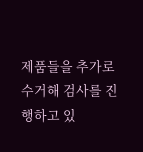제품들을 추가로 수거해 검사를 진행하고 있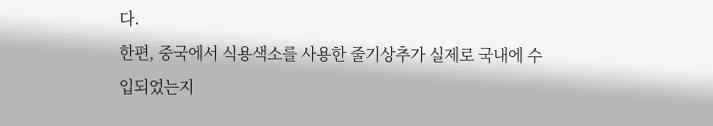다.
한편, 중국에서 식용색소를 사용한 줄기상추가 실제로 국내에 수입되었는지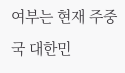여부는 현재 주중국 대한민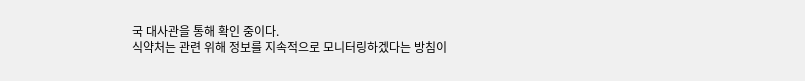국 대사관을 통해 확인 중이다.
식약처는 관련 위해 정보를 지속적으로 모니터링하겠다는 방침이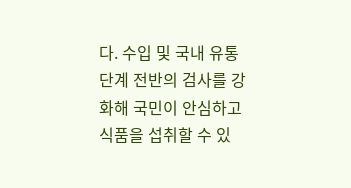다. 수입 및 국내 유통 단계 전반의 검사를 강화해 국민이 안심하고 식품을 섭취할 수 있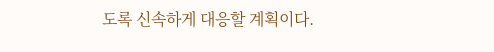도록 신속하게 대응할 계획이다.